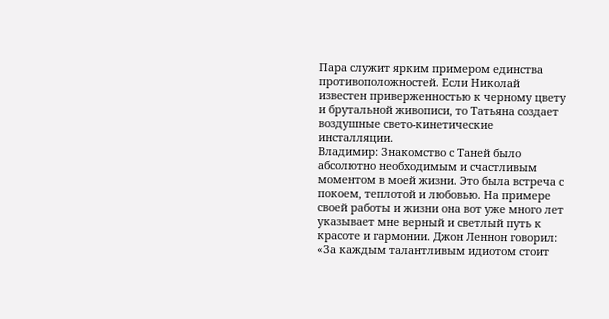Пара служит ярким примером единства противоположностей. Если Николай известен приверженностью к черному цвету и брутальной живописи, то Татьяна создает воздушные свето-кинетические инсталляции.
Владимир: Знакомство с Таней было абсолютно необходимым и счастливым моментом в моей жизни. Это была встреча с покоем, теплотой и любовью. На примере своей работы и жизни она вот уже много лет указывает мне верный и светлый путь к красоте и гармонии. Джон Леннон говорил: «За каждым талантливым идиотом стоит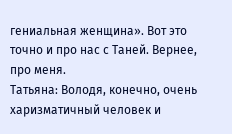гениальная женщина». Вот это точно и про нас с Таней. Вернее, про меня.
Татьяна: Володя, конечно, очень харизматичный человек и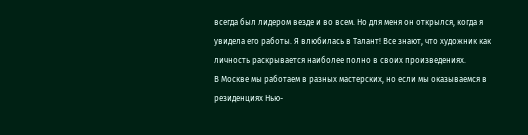всегда был лидером везде и во всем. Но для меня он открылся, когда я увидела его работы. Я влюбилась в Талант! Все знают, что художник как личность раскрывается наиболее полно в своих произведениях.
В Москве мы работаем в разных мастерских, но если мы оказываемся в резиденциях Нью-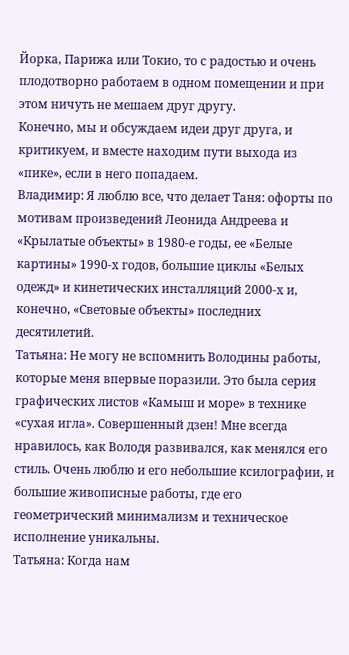Йорка, Парижа или Токио, то с радостью и очень плодотворно работаем в одном помещении и при этом ничуть не мешаем друг другу.
Конечно, мы и обсуждаем идеи друг друга, и критикуем, и вместе находим пути выхода из «пике», если в него попадаем.
Владимир: Я люблю все, что делает Таня: офорты по мотивам произведений Леонида Андреева и «Крылатые объекты» в 1980-е годы, ее «Белые картины» 1990-х годов, большие циклы «Белых одежд» и кинетических инсталляций 2000-х и, конечно, «Световые объекты» последних десятилетий.
Татьяна: Не могу не вспомнить Володины работы, которые меня впервые поразили. Это была серия графических листов «Камыш и море» в технике «сухая игла». Совершенный дзен! Мне всегда нравилось, как Володя развивался, как менялся его стиль. Очень люблю и его небольшие ксилографии, и большие живописные работы, где его геометрический минимализм и техническое исполнение уникальны.
Татьяна: Когда нам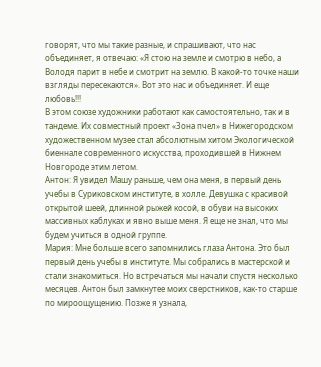говорят, что мы такие разные, и спрашивают, что нас объединяет, я отвечаю: «Я стою на земле и смотрю в небо, а Володя парит в небе и смотрит на землю. В какой-то точке наши взгляды пересекаются». Вот это нас и объединяет. И еще любовь!!!
В этом союзе художники работают как самостоятельно, так и в тандеме. Их совместный проект «Зона пчел» в Нижегородском художественном музее стал абсолютным хитом Экологической биеннале современного искусства, проходившей в Нижнем Новгороде этим летом.
Антон: Я увидел Машу раньше, чем она меня, в первый день учебы в Суриковском институте, в холле. Девушка с красивой открытой шеей, длинной рыжей косой, в обуви на высоких массивных каблуках и явно выше меня. Я еще не знал, что мы будем учиться в одной группе.
Мария: Мне больше всего запомнились глаза Антона. Это был первый день учебы в институте. Мы собрались в мастерской и стали знакомиться. Но встречаться мы начали спустя несколько месяцев. Антон был замкнутее моих сверстников, как-то старше по мироощущению. Позже я узнала,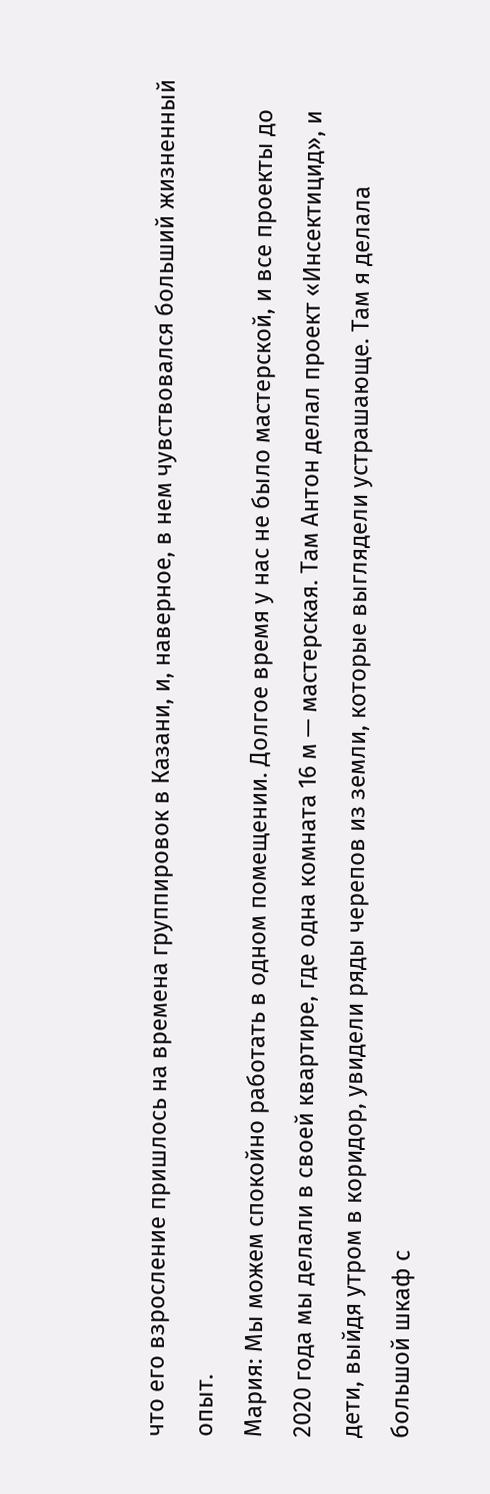что его взросление пришлось на времена группировок в Казани, и, наверное, в нем чувствовался больший жизненный опыт.
Мария: Мы можем спокойно работать в одном помещении. Долгое время у нас не было мастерской, и все проекты до 2020 года мы делали в своей квартире, где одна комната 16 м — мастерская. Там Антон делал проект «Инсектицид», и дети, выйдя утром в коридор, увидели ряды черепов из земли, которые выглядели устрашающе. Там я делала большой шкаф с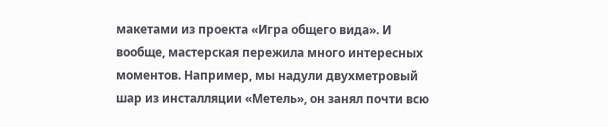макетами из проекта «Игра общего вида». И вообще, мастерская пережила много интересных моментов. Например, мы надули двухметровый шар из инсталляции «Метель», он занял почти всю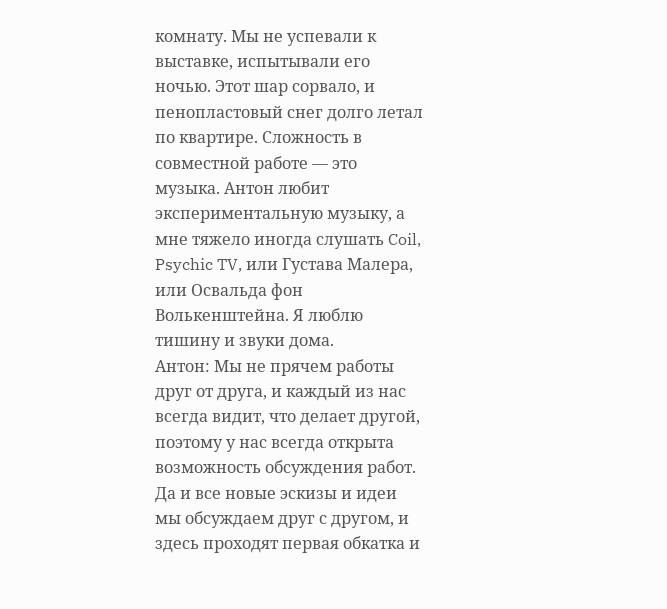комнату. Мы не успевали к выставке, испытывали его ночью. Этот шар сорвало, и пенопластовый снег долго летал по квартире. Сложность в совместной работе — это музыка. Антон любит экспериментальную музыку, а мне тяжело иногда слушать Coil, Psychic TV, или Густава Малера, или Освальда фон Волькенштейна. Я люблю тишину и звуки дома.
Антон: Мы не прячем работы друг от друга, и каждый из нас всегда видит, что делает другой, поэтому у нас всегда открыта возможность обсуждения работ. Да и все новые эскизы и идеи мы обсуждаем друг с другом, и здесь проходят первая обкатка и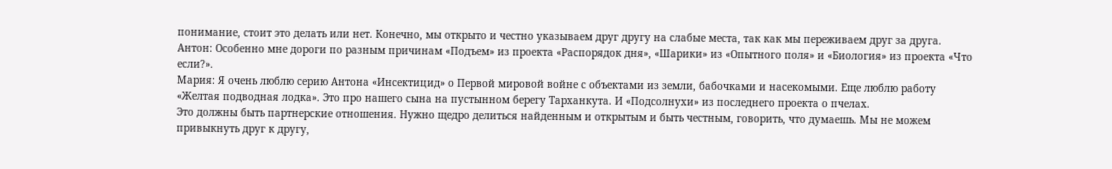понимание, стоит это делать или нет. Конечно, мы открыто и честно указываем друг другу на слабые места, так как мы переживаем друг за друга.
Антон: Особенно мне дороги по разным причинам «Подъем» из проекта «Распорядок дня», «Шарики» из «Опытного поля» и «Биология» из проекта «Что если?».
Мария: Я очень люблю серию Антона «Инсектицид» о Первой мировой войне с объектами из земли, бабочками и насекомыми. Еще люблю работу «Желтая подводная лодка». Это про нашего сына на пустынном берегу Тарханкута. И «Подсолнухи» из последнего проекта о пчелах.
Это должны быть партнерские отношения. Нужно щедро делиться найденным и открытым и быть честным, говорить, что думаешь. Мы не можем привыкнуть друг к другу,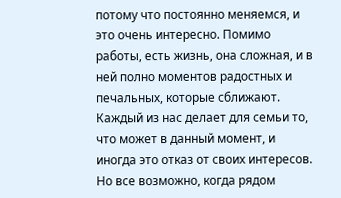потому что постоянно меняемся, и это очень интересно. Помимо работы, есть жизнь, она сложная, и в ней полно моментов радостных и печальных, которые сближают. Каждый из нас делает для семьи то, что может в данный момент, и иногда это отказ от своих интересов. Но все возможно, когда рядом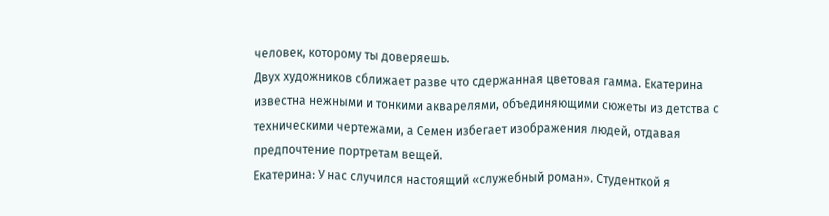человек, которому ты доверяешь.
Двух художников сближает разве что сдержанная цветовая гамма. Екатерина известна нежными и тонкими акварелями, объединяющими сюжеты из детства с техническими чертежами, а Семен избегает изображения людей, отдавая предпочтение портретам вещей.
Екатерина: У нас случился настоящий «служебный роман». Студенткой я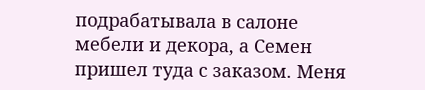подрабатывала в салоне мебели и декора, а Семен пришел туда с заказом. Меня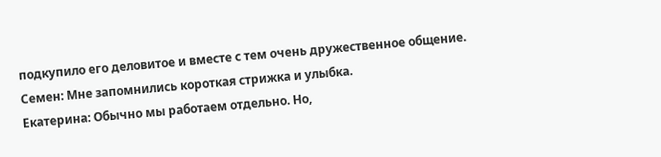подкупило его деловитое и вместе с тем очень дружественное общение.
Семен: Мне запомнились короткая стрижка и улыбка.
Екатерина: Обычно мы работаем отдельно. Но,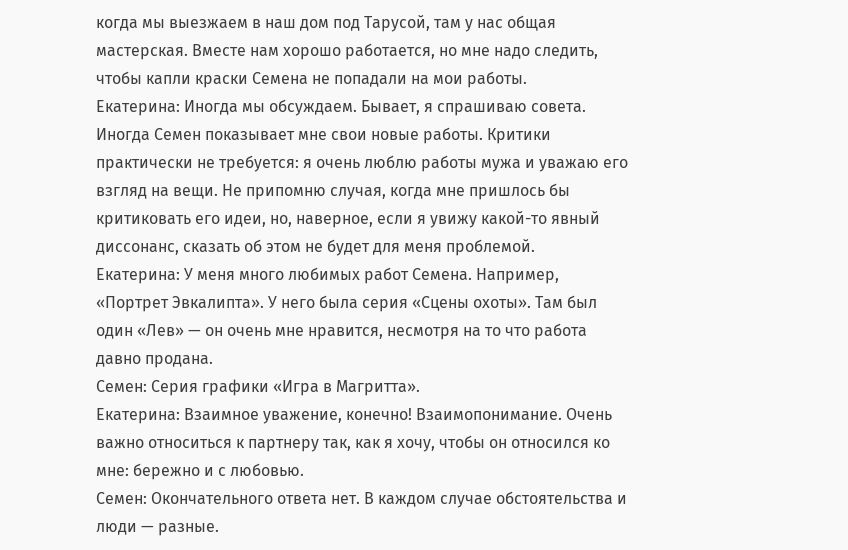когда мы выезжаем в наш дом под Тарусой, там у нас общая мастерская. Вместе нам хорошо работается, но мне надо следить, чтобы капли краски Семена не попадали на мои работы.
Екатерина: Иногда мы обсуждаем. Бывает, я спрашиваю совета. Иногда Семен показывает мне свои новые работы. Критики практически не требуется: я очень люблю работы мужа и уважаю его взгляд на вещи. Не припомню случая, когда мне пришлось бы критиковать его идеи, но, наверное, если я увижу какой-то явный диссонанс, сказать об этом не будет для меня проблемой.
Екатерина: У меня много любимых работ Семена. Например, «Портрет Эвкалипта». У него была серия «Сцены охоты». Там был один «Лев» — он очень мне нравится, несмотря на то что работа давно продана.
Семен: Серия графики «Игра в Магритта».
Екатерина: Взаимное уважение, конечно! Взаимопонимание. Очень важно относиться к партнеру так, как я хочу, чтобы он относился ко мне: бережно и с любовью.
Семен: Окончательного ответа нет. В каждом случае обстоятельства и люди — разные.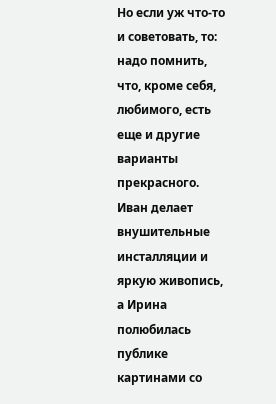Но если уж что-то и советовать, то: надо помнить, что, кроме себя, любимого, есть еще и другие варианты прекрасного.
Иван делает внушительные инсталляции и яркую живопись, а Ирина полюбилась публике картинами со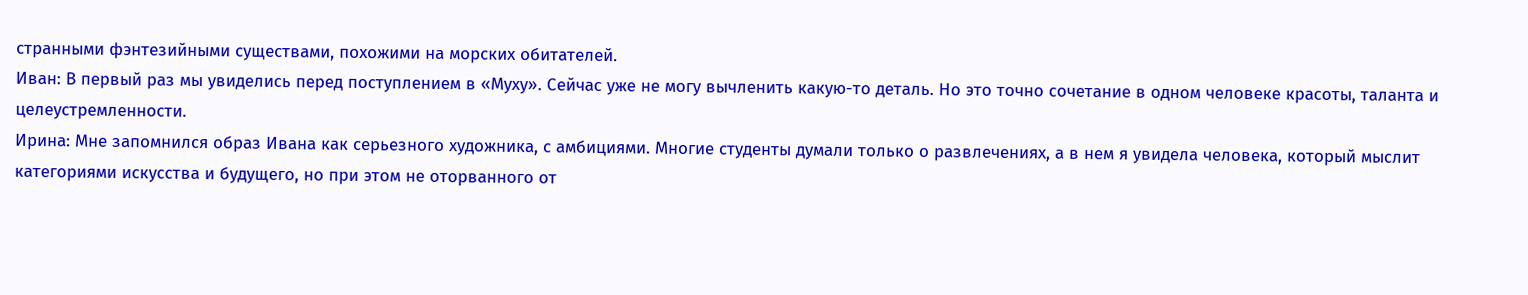странными фэнтезийными существами, похожими на морских обитателей.
Иван: В первый раз мы увиделись перед поступлением в «Муху». Сейчас уже не могу вычленить какую-то деталь. Но это точно сочетание в одном человеке красоты, таланта и целеустремленности.
Ирина: Мне запомнился образ Ивана как серьезного художника, с амбициями. Многие студенты думали только о развлечениях, а в нем я увидела человека, который мыслит категориями искусства и будущего, но при этом не оторванного от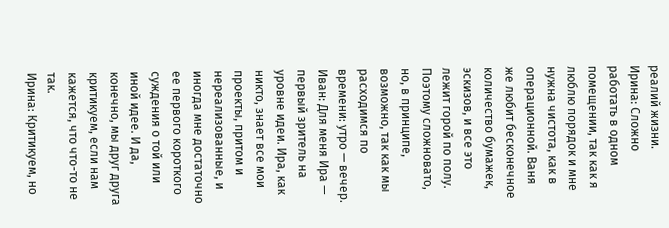реалий жизни.
Ирина: Сложно работать в одном помещении, так как я люблю порядок и мне нужна чистота, как в операционной. Ваня же любит бесконечное количество бумажек, эскизов, и все это лежит горой по полу. Поэтому сложновато, но, в принципе, возможно, так как мы расходимся по времени: утро — вечер.
Иван: Для меня Ира — первый зритель на уровне идеи. Ира, как никто, знает все мои проекты, притом и нереализованные, и иногда мне достаточно ее первого короткого суждения о той или иной идее. И да, конечно, мы друг друга критикуем, если нам кажется, что что-то не так.
Ирина: Критикуем, но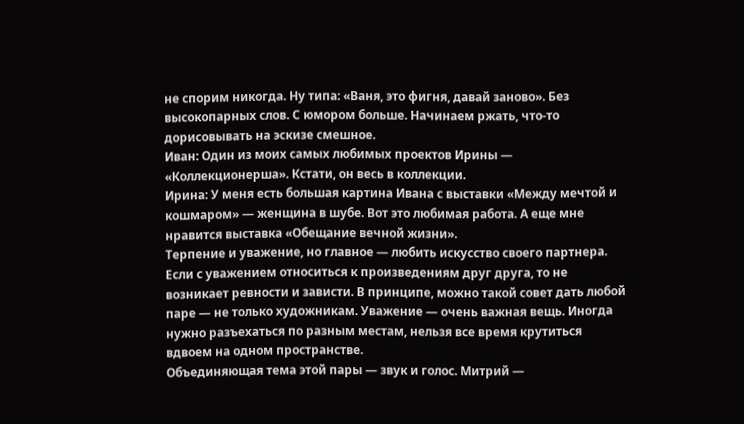не спорим никогда. Ну типа: «Ваня, это фигня, давай заново». Без высокопарных слов. С юмором больше. Начинаем ржать, что-то дорисовывать на эскизе смешное.
Иван: Один из моих самых любимых проектов Ирины — «Коллекционерша». Кстати, он весь в коллекции.
Ирина: У меня есть большая картина Ивана с выставки «Между мечтой и кошмаром» — женщина в шубе. Вот это любимая работа. А еще мне нравится выставка «Обещание вечной жизни».
Терпение и уважение, но главное — любить искусство своего партнера. Если с уважением относиться к произведениям друг друга, то не возникает ревности и зависти. В принципе, можно такой совет дать любой паре — не только художникам. Уважение — очень важная вещь. Иногда нужно разъехаться по разным местам, нельзя все время крутиться вдвоем на одном пространстве.
Объединяющая тема этой пары — звук и голос. Митрий —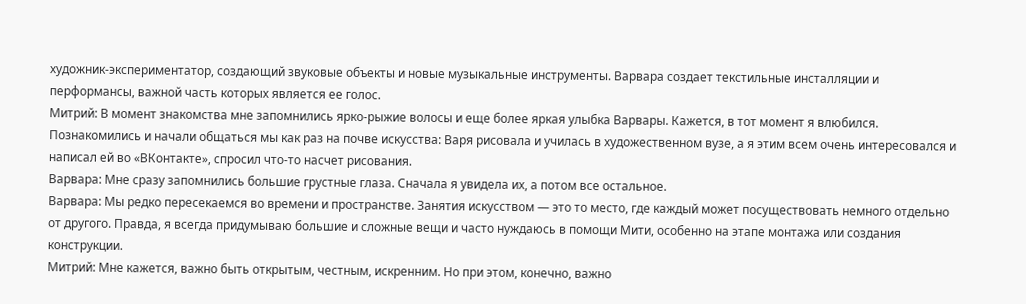художник-экспериментатор, создающий звуковые объекты и новые музыкальные инструменты. Варвара создает текстильные инсталляции и перформансы, важной часть которых является ее голос.
Митрий: В момент знакомства мне запомнились ярко-рыжие волосы и еще более яркая улыбка Варвары. Кажется, в тот момент я влюбился. Познакомились и начали общаться мы как раз на почве искусства: Варя рисовала и училась в художественном вузе, а я этим всем очень интересовался и написал ей во «ВКонтакте», спросил что-то насчет рисования.
Варвара: Мне сразу запомнились большие грустные глаза. Сначала я увидела их, а потом все остальное.
Варвара: Мы редко пересекаемся во времени и пространстве. Занятия искусством — это то место, где каждый может посуществовать немного отдельно от другого. Правда, я всегда придумываю большие и сложные вещи и часто нуждаюсь в помощи Мити, особенно на этапе монтажа или создания конструкции.
Митрий: Мне кажется, важно быть открытым, честным, искренним. Но при этом, конечно, важно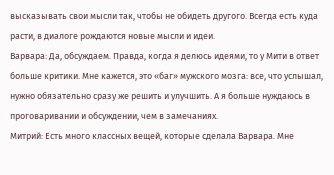высказывать свои мысли так, чтобы не обидеть другого. Всегда есть куда расти, в диалоге рождаются новые мысли и идеи.
Варвара: Да, обсуждаем. Правда, когда я делюсь идеями, то у Мити в ответ больше критики. Мне кажется, это «баг» мужского мозга: все, что услышал, нужно обязательно сразу же решить и улучшить. А я больше нуждаюсь в проговаривании и обсуждении, чем в замечаниях.
Митрий: Есть много классных вещей, которые сделала Варвара. Мне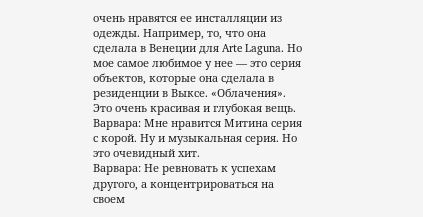очень нравятся ее инсталляции из одежды. Например, то, что она сделала в Венеции для Arte Laguna. Но мое самое любимое у нее — это серия объектов, которые она сделала в резиденции в Выксе. «Облачения». Это очень красивая и глубокая вещь.
Варвара: Мне нравится Митина серия с корой. Ну и музыкальная серия. Но это очевидный хит.
Варвара: Не ревновать к успехам другого, а концентрироваться на своем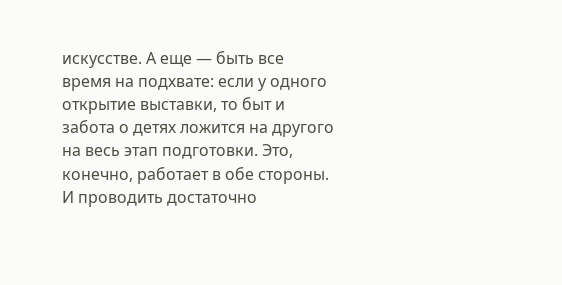искусстве. А еще — быть все время на подхвате: если у одного открытие выставки, то быт и забота о детях ложится на другого на весь этап подготовки. Это, конечно, работает в обе стороны. И проводить достаточно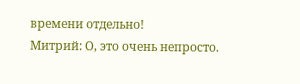времени отдельно!
Митрий: О, это очень непросто.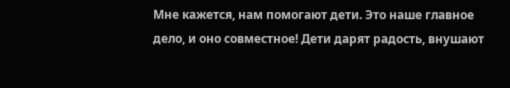Мне кажется, нам помогают дети. Это наше главное дело, и оно совместное! Дети дарят радость, внушают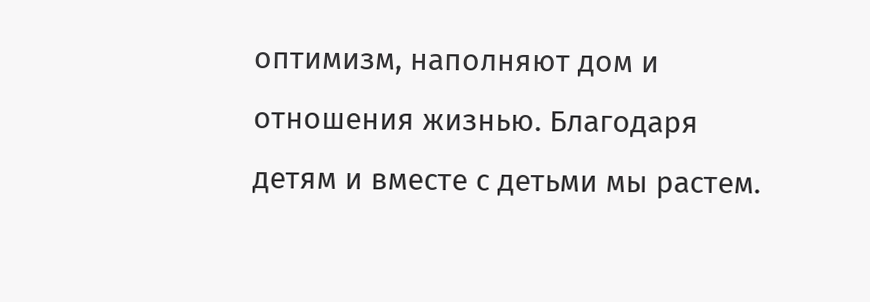оптимизм, наполняют дом и отношения жизнью. Благодаря детям и вместе с детьми мы растем.